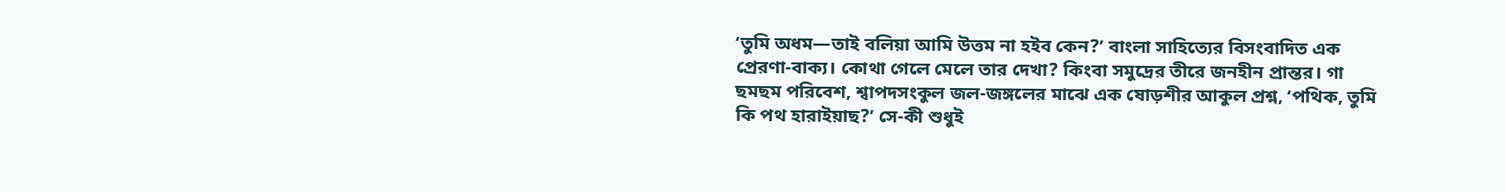‘তুমি অধম—তাই বলিয়া আমি উত্তম না হইব কেন?’ বাংলা সাহিত্যের বিসংবাদিত এক প্রেরণা-বাক্য। কোথা গেলে মেলে তার দেখা? কিংবা সমুদ্রের তীরে জনহীন প্রান্তর। গা ছমছম পরিবেশ, শ্বাপদসংকুল জল-জঙ্গলের মাঝে এক ষোড়শীর আকুল প্রশ্ন, ‘পথিক, তুমি কি পথ হারাইয়াছ?’ সে-কী শুধুই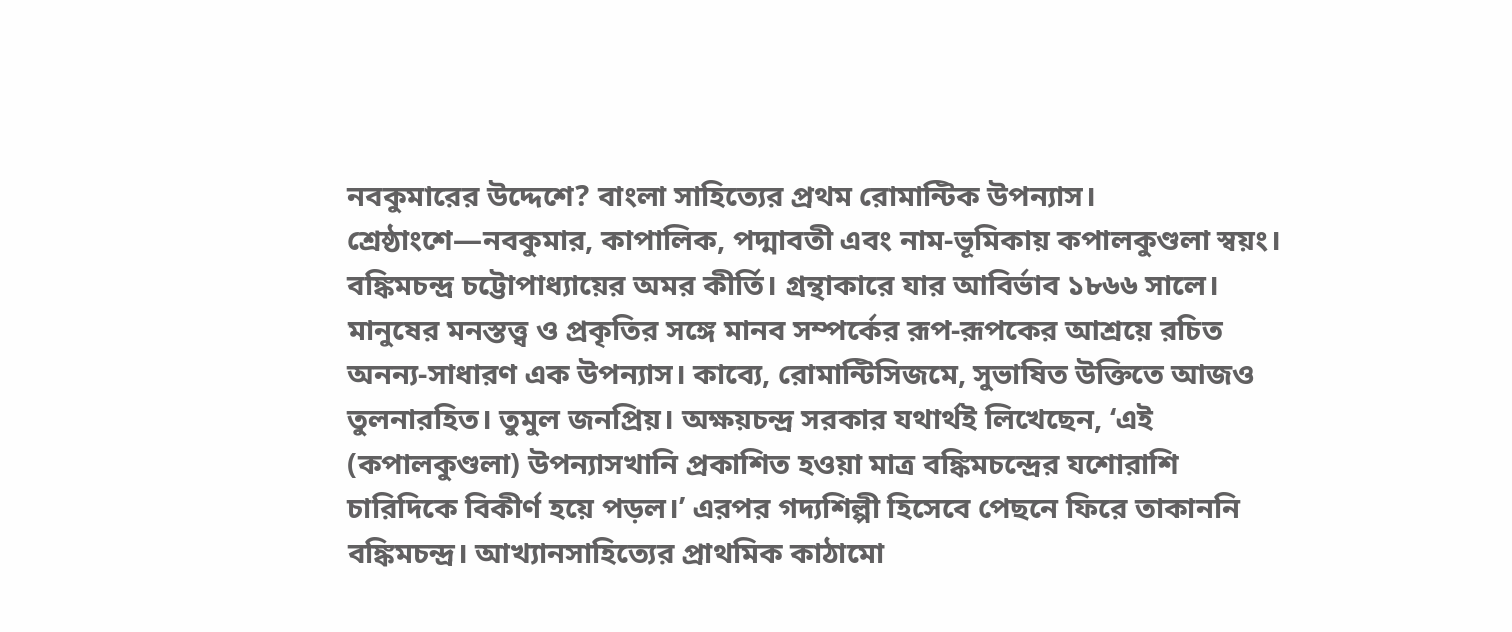নবকুমারের উদ্দেশে? বাংলা সাহিত্যের প্রথম রোমান্টিক উপন্যাস। শ্রেষ্ঠাংশে—নবকুমার, কাপালিক, পদ্মাবতী এবং নাম-ভূমিকায় কপালকুণ্ডলা স্বয়ং। বঙ্কিমচন্দ্র চট্টোপাধ্যায়ের অমর কীর্তি। গ্রন্থাকারে যার আবির্ভাব ১৮৬৬ সালে। মানুষের মনস্তত্ত্ব ও প্রকৃতির সঙ্গে মানব সম্পর্কের রূপ-রূপকের আশ্রয়ে রচিত অনন্য-সাধারণ এক উপন্যাস। কাব্যে, রোমান্টিসিজমে, সুভাষিত উক্তিতে আজও তুলনারহিত। তুমুল জনপ্রিয়। অক্ষয়চন্দ্র সরকার যথার্থই লিখেছেন, ‘এই (কপালকুণ্ডলা) উপন্যাসখানি প্রকাশিত হওয়া মাত্র বঙ্কিমচন্দ্রের যশোরাশি চারিদিকে বিকীর্ণ হয়ে পড়ল।’ এরপর গদ্যশিল্পী হিসেবে পেছনে ফিরে তাকাননি বঙ্কিমচন্দ্র। আখ্যানসাহিত্যের প্রাথমিক কাঠামো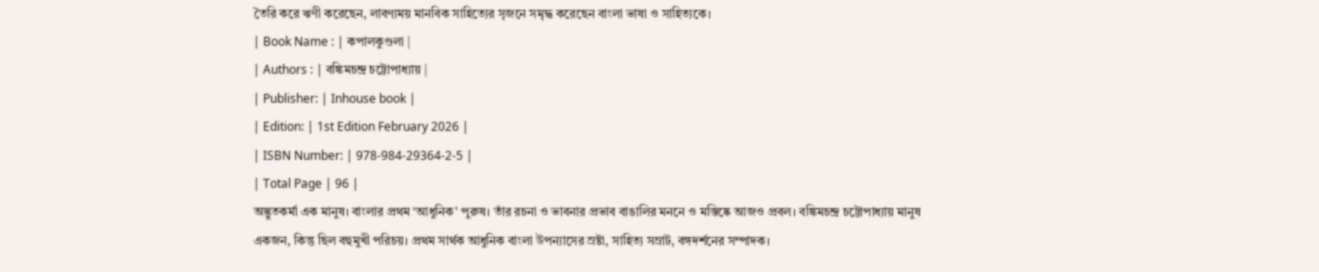তৈরি করে ঋণী করেছেন, লাবণ্যময় মানবিক সাহিত্যের সৃজনে সমৃদ্ধ করেছেন বাংলা ভাষা ও সাহিত্যকে।
| Book Name : | কপালকুণ্ডলা |
| Authors : | বঙ্কিমচন্দ্র চট্টোপাধ্যায় |
| Publisher: | Inhouse book |
| Edition: | 1st Edition February 2026 |
| ISBN Number: | 978-984-29364-2-5 |
| Total Page | 96 |
অদ্ভুতকর্মা এক মানুষ। বাংলার প্রথম ‘আধুনিক’ পুরুষ। তাঁর রচনা ও ভাবনার প্রভাব বাঙালির মননে ও মস্তিষ্কে আজও প্রবল। বঙ্কিমচন্দ্র চট্টোপাধ্যায় মানুষ একজন, কিন্তু ছিল বহুমুখী পরিচয়। প্রথম সার্থক আধুনিক বাংলা উপন্যাসের স্রষ্টা, সাহিত্য সম্রাট, বঙ্গদর্শনের সম্পাদক।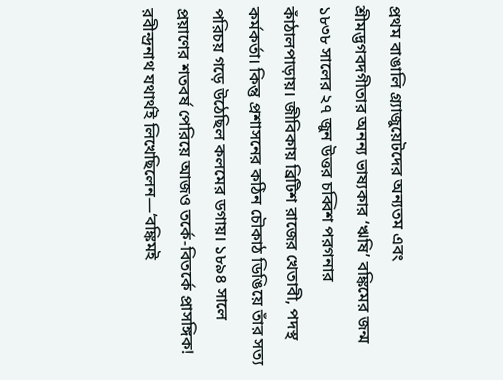প্রথম বাঙালি গ্র্যাজুয়েটদের অন্যতম এবং শ্রীমদ্ভগবদগীতার অনন্য ভাষ্যকার ‘ঋষি’ বঙ্কিমের জন্ম ১৮৩৮ সালের ২৭ জুন উত্তর চব্বিশ পরগনার কাঁঠালপাড়ায়। জীবিকায় ব্রিটিশ রাজের খেতাবী, পদস্থ কর্মকর্তা। কিন্তু প্রশাসনের কঠিন চৌকাঠ ডিঙিয়ে তাঁর সত্য পরিচয় গড়ে উঠেছিল কলমের ডগায়। ১৮৯৪ সালে প্রয়াণের শতবর্ষ পেরিয়ে আজও তর্কে-বিতর্কে প্রাসঙ্গিক! রবীন্দ্রনাথ যথার্থই লিখেছিলেন—‘বঙ্কিমই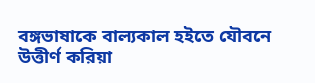বঙ্গভাষাকে বাল্যকাল হইতে যৌবনে উত্তীর্ণ করিয়া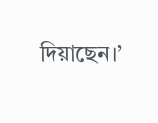দিয়াছেন।’